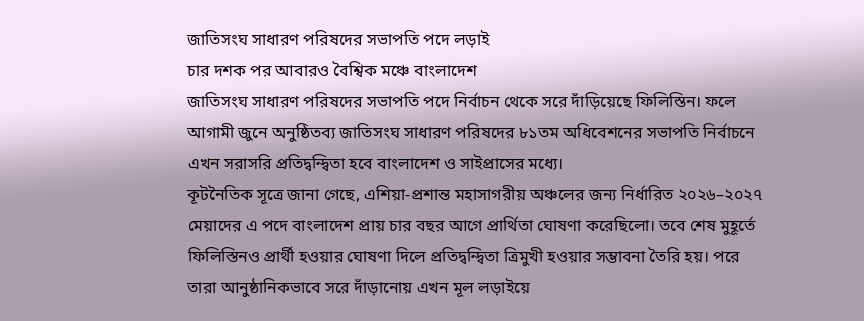জাতিসংঘ সাধারণ পরিষদের সভাপতি পদে লড়াই
চার দশক পর আবারও বৈশ্বিক মঞ্চে বাংলাদেশ
জাতিসংঘ সাধারণ পরিষদের সভাপতি পদে নির্বাচন থেকে সরে দাঁড়িয়েছে ফিলিস্তিন। ফলে আগামী জুনে অনুষ্ঠিতব্য জাতিসংঘ সাধারণ পরিষদের ৮১তম অধিবেশনের সভাপতি নির্বাচনে এখন সরাসরি প্রতিদ্বন্দ্বিতা হবে বাংলাদেশ ও সাইপ্রাসের মধ্যে।
কূটনৈতিক সূত্রে জানা গেছে, এশিয়া-প্রশান্ত মহাসাগরীয় অঞ্চলের জন্য নির্ধারিত ২০২৬–২০২৭ মেয়াদের এ পদে বাংলাদেশ প্রায় চার বছর আগে প্রার্থিতা ঘোষণা করেছিলো। তবে শেষ মুহূর্তে ফিলিস্তিনও প্রার্থী হওয়ার ঘোষণা দিলে প্রতিদ্বন্দ্বিতা ত্রিমুখী হওয়ার সম্ভাবনা তৈরি হয়। পরে তারা আনুষ্ঠানিকভাবে সরে দাঁড়ানোয় এখন মূল লড়াইয়ে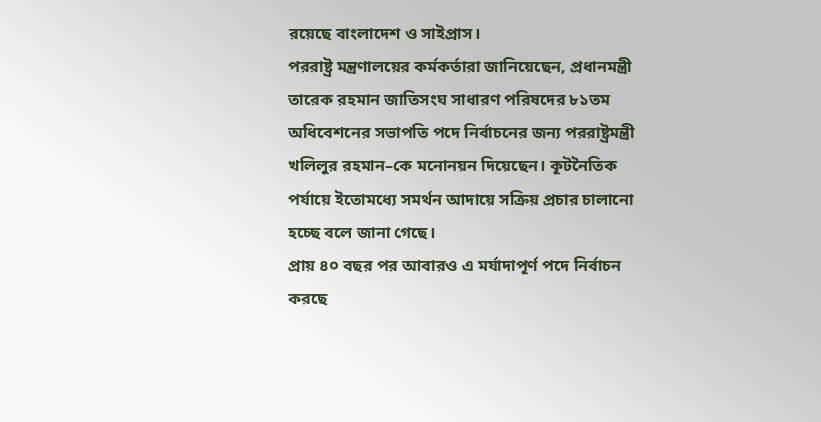রয়েছে বাংলাদেশ ও সাইপ্রাস।
পররাষ্ট্র মন্ত্রণালয়ের কর্মকর্তারা জানিয়েছেন, প্রধানমন্ত্রী তারেক রহমান জাতিসংঘ সাধারণ পরিষদের ৮১তম অধিবেশনের সভাপতি পদে নির্বাচনের জন্য পররাষ্ট্রমন্ত্রী খলিলুর রহমান–কে মনোনয়ন দিয়েছেন। কূটনৈতিক পর্যায়ে ইতোমধ্যে সমর্থন আদায়ে সক্রিয় প্রচার চালানো হচ্ছে বলে জানা গেছে।
প্রায় ৪০ বছর পর আবারও এ মর্যাদাপূর্ণ পদে নির্বাচন করছে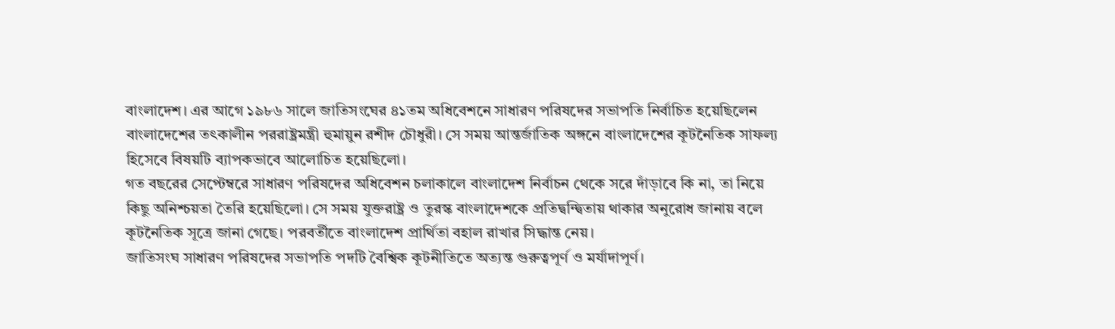বাংলাদেশ। এর আগে ১৯৮৬ সালে জাতিসংঘের ৪১তম অধিবেশনে সাধারণ পরিষদের সভাপতি নির্বাচিত হয়েছিলেন বাংলাদেশের তৎকালীন পররাষ্ট্রমন্ত্রী হুমায়ুন রশীদ চৌধুরী। সে সময় আন্তর্জাতিক অঙ্গনে বাংলাদেশের কূটনৈতিক সাফল্য হিসেবে বিষয়টি ব্যাপকভাবে আলোচিত হয়েছিলো।
গত বছরের সেপ্টেম্বরে সাধারণ পরিষদের অধিবেশন চলাকালে বাংলাদেশ নির্বাচন থেকে সরে দাঁড়াবে কি না, তা নিয়ে কিছু অনিশ্চয়তা তৈরি হয়েছিলো। সে সময় যুক্তরাষ্ট্র ও তুরস্ক বাংলাদেশকে প্রতিদ্বন্দ্বিতায় থাকার অনুরোধ জানায় বলে কূটনৈতিক সূত্রে জানা গেছে। পরবর্তীতে বাংলাদেশ প্রার্থিতা বহাল রাখার সিদ্ধান্ত নেয়।
জাতিসংঘ সাধারণ পরিষদের সভাপতি পদটি বৈশ্বিক কূটনীতিতে অত্যন্ত গুরুত্বপূর্ণ ও মর্যাদাপূর্ণ।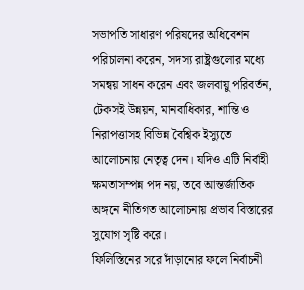সভাপতি সাধারণ পরিষদের অধিবেশন পরিচালনা করেন, সদস্য রাষ্ট্রগুলোর মধ্যে সমন্বয় সাধন করেন এবং জলবায়ু পরিবর্তন, টেকসই উন্নয়ন, মানবাধিকার, শান্তি ও নিরাপত্তাসহ বিভিন্ন বৈশ্বিক ইস্যুতে আলোচনায় নেতৃত্ব দেন। যদিও এটি নির্বাহী ক্ষমতাসম্পন্ন পদ নয়, তবে আন্তর্জাতিক অঙ্গনে নীতিগত আলোচনায় প্রভাব বিস্তারের সুযোগ সৃষ্টি করে।
ফিলিস্তিনের সরে দাঁড়ানোর ফলে নির্বাচনী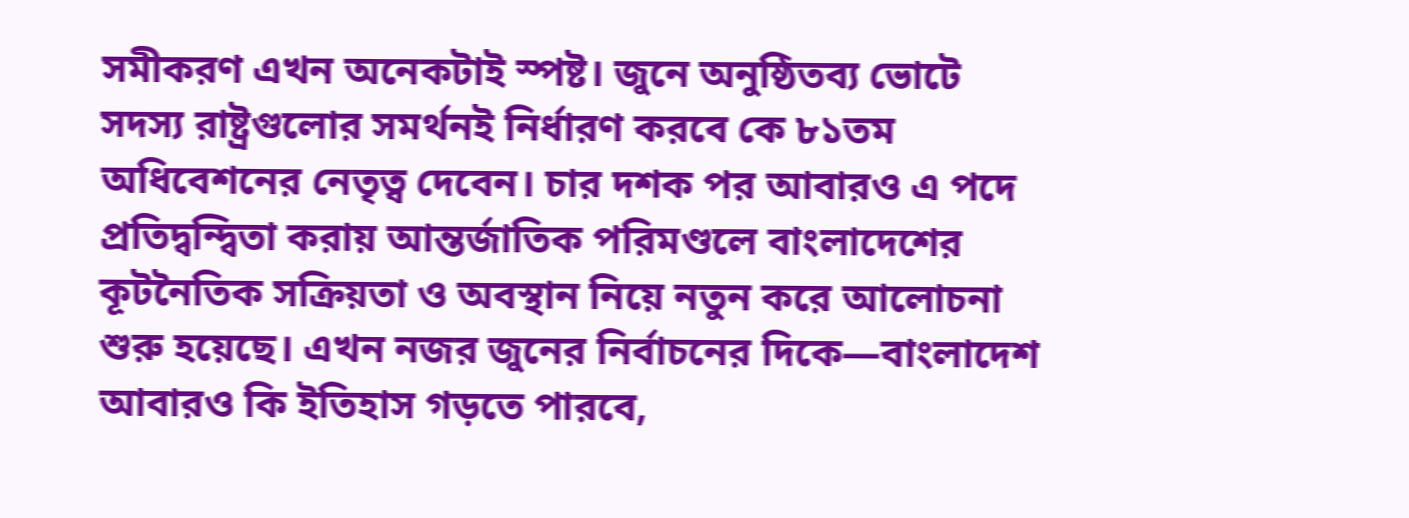সমীকরণ এখন অনেকটাই স্পষ্ট। জুনে অনুষ্ঠিতব্য ভোটে সদস্য রাষ্ট্রগুলোর সমর্থনই নির্ধারণ করবে কে ৮১তম অধিবেশনের নেতৃত্ব দেবেন। চার দশক পর আবারও এ পদে প্রতিদ্বন্দ্বিতা করায় আন্তর্জাতিক পরিমণ্ডলে বাংলাদেশের কূটনৈতিক সক্রিয়তা ও অবস্থান নিয়ে নতুন করে আলোচনা শুরু হয়েছে। এখন নজর জুনের নির্বাচনের দিকে—বাংলাদেশ আবারও কি ইতিহাস গড়তে পারবে,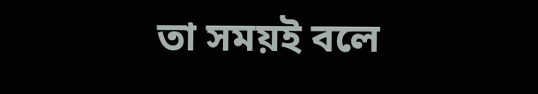তা সময়ই বলে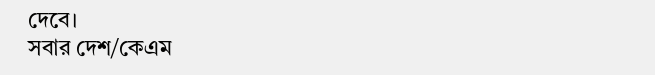দেবে।
সবার দেশ/কেএম